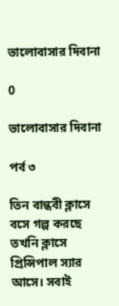ভালোবাসার দিবানা

0

ভালোবাসার দিবানা

পর্ব ৩

তিন বান্ধবী ক্লাসে বসে গল্প করছে তখনি ক্লাসে প্রিন্সিপাল স্যার আসে। সবাই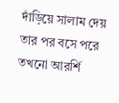দাঁড়িয়ে সালাম দেয় তার পর বসে পরে তখনো আরর্শি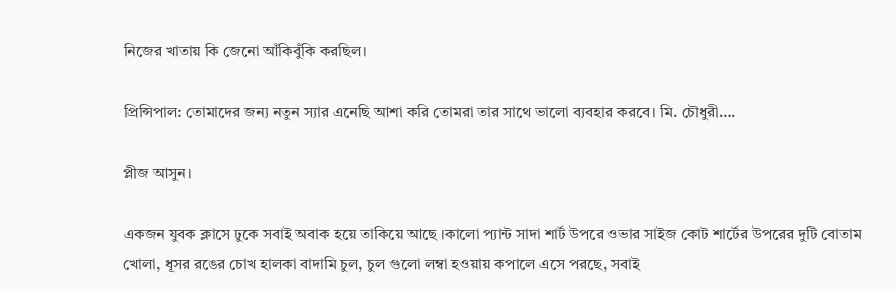নিজের খাতায় কি জেনো আঁকিবুঁকি করছিল।

প্রিন্সিপাল: তোমাদের জন্য নতুন স্যার এনেছি আশা করি তোমরা তার সাথে ভালো ব্যবহার করবে। মি. চৌধুরী….

প্লীজ আসুন।

একজন যুবক ক্লাসে ঢুকে সবাই অবাক হয়ে তাকিয়ে আছে ‌।কালো প্যান্ট সাদা শার্ট উপরে ওভার সাইজ কোট শার্টের উপরের দুটি বোতাম খোলা, ধূসর রঙের চোখ হালকা বাদামি চুল, চুল গুলো লম্বা হওয়ায় কপালে এসে পরছে, সবাই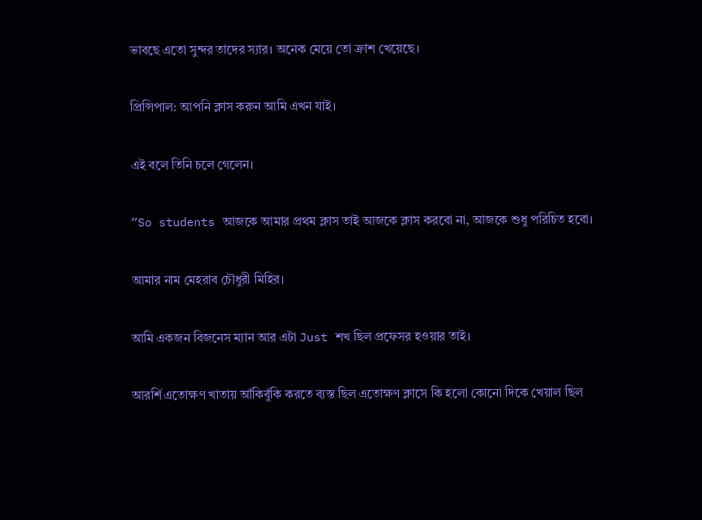ভাবছে এতো সুন্দর তাদের স্যার। অনেক মেয়ে তো ক্রাশ খেয়েছে।

প্রিন্সিপাল: আপনি ক্লাস করুন আমি এখন যাই।

এই বলে তিনি চলে গেলেন।

“So students আজকে আমার প্রথম ক্লাস তাই আজকে ক্লাস করবো না, আজকে শুধু পরিচিত হবো।

আমার নাম মেহরাব চৌধুরী মিহির।

আমি একজন বিজনেস ম্যান আর এটা Just শখ ছিল প্রফেসর হওয়ার তাই।

আরর্শি এতোক্ষণ খাতায় আঁকিবুঁকি করতে ব্যস্ত ছিল এতোক্ষণ ক্লাসে কি হলো কোনো দিকে খেয়াল ছিল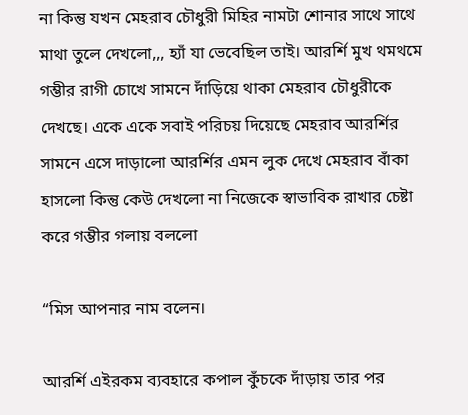না কিন্তু যখন মেহরাব চৌধুরী মিহির নামটা শোনার সাথে সাথে মাথা তুলে দেখলো,,, হ্যাঁ যা ভেবেছিল তাই। আরর্শি মুখ থমথমে গম্ভীর রাগী চোখে সামনে দাঁড়িয়ে থাকা মেহরাব চৌধুরীকে দেখছে। একে একে সবাই পরিচয় দিয়েছে মেহরাব আরর্শির সামনে এসে দাড়ালো আরর্শির এমন লুক দেখে মেহরাব বাঁকা হাসলো কিন্তু কেউ দেখলো না নিজেকে স্বাভাবিক রাখার চেষ্টা করে গম্ভীর গলায় বললো

“মিস আপনার নাম বলেন।

আরর্শি এইরকম ব্যবহারে কপাল কুঁচকে দাঁড়ায় তার পর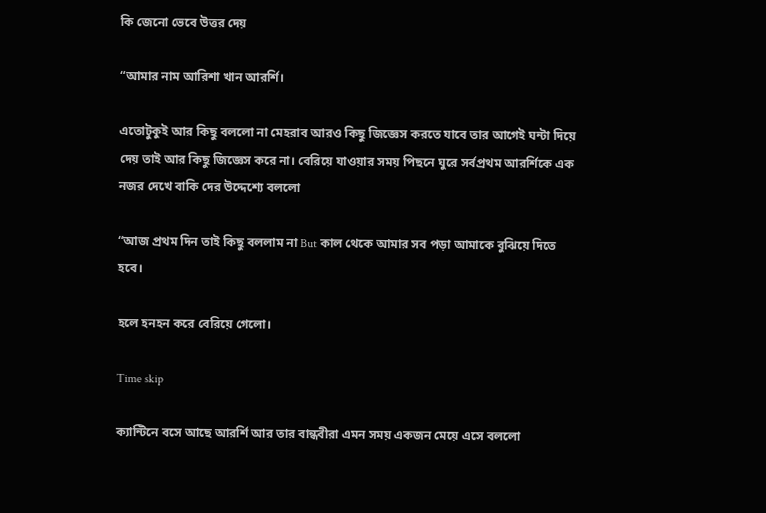কি জেনো ভেবে উত্তর দেয়

“আমার নাম আরিশা খান আরর্শি।

এতোটুকুই আর কিছু বললো না মেহরাব আরও কিছু জিজ্ঞেস করতে যাবে তার আগেই ঘন্টা দিয়ে দেয় তাই আর কিছু জিজ্ঞেস করে না। বেরিয়ে যাওয়ার সময় পিছনে ঘুরে সর্বপ্রথম আরর্শিকে এক নজর দেখে বাকি দের উদ্দেশ্যে বললো

“আজ প্রথম দিন তাই কিছু বললাম না But কাল থেকে আমার সব পড়া আমাকে বুঝিয়ে দিতে হবে।

হলে হনহন করে বেরিয়ে গেলো।

Time skip

ক্যান্টিনে বসে আছে আরর্শি আর তার বান্ধবীরা এমন সময় একজন মেয়ে এসে বললো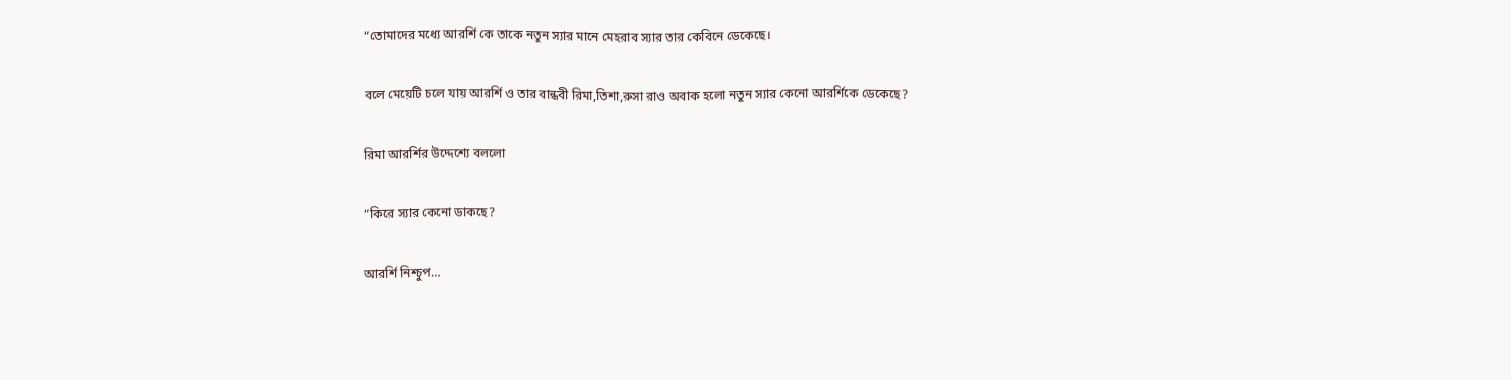“তোমাদের মধ্যে আরর্শি কে তাকে নতুন স্যার মানে মেহরাব স্যার তার কেবিনে ডেকেছে।

বলে মেয়েটি চলে যায় আরর্শি ও তার বান্ধবী রিমা,তিশা,রুসা রাও অবাক হলো নতুন স্যার কেনো আরর্শিকে ডেকেছে?

রিমা আরর্শির উদ্দেশ্যে বললো

“কিরে স্যার কেনো ডাকছে?

আরর্শি নিশ্চুপ…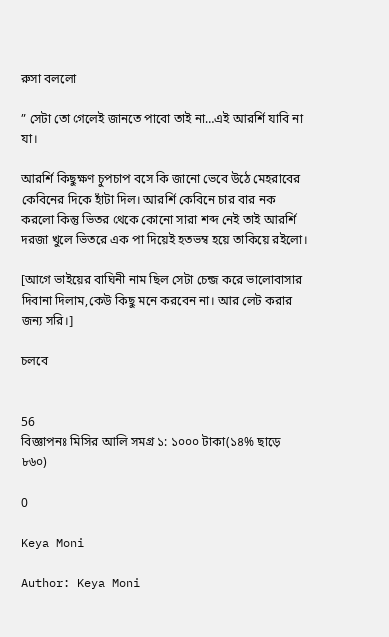রুসা বললো

” সেটা তো গেলেই জানতে পাবো তাই না…এই আরর্শি যাবি না যা।

আরর্শি কিছুক্ষণ চুপচাপ বসে কি জানো ভেবে উঠে মেহরাবের কেবিনের দিকে হাঁটা দিল। আরর্শি কেবিনে চার বার নক করলো কিন্তু ভিতর থেকে কোনো সারা শব্দ নেই তাই আরর্শি দরজা খুলে ভিতরে এক পা দিয়েই হতভম্ব হয়ে তাকিয়ে রইলো।

[আগে ভাইয়ের বাঘিনী নাম ছিল সেটা চেন্জ করে ভালোবাসার দিবানা দিলাম,কেউ কিছু মনে করবেন না। আর লেট করার জন্য সরি।]

চলবে


56
বিজ্ঞাপনঃ মিসির আলি সমগ্র ১: ১০০০ টাকা(১৪% ছাড়ে ৮৬০)

0

Keya Moni

Author: Keya Moni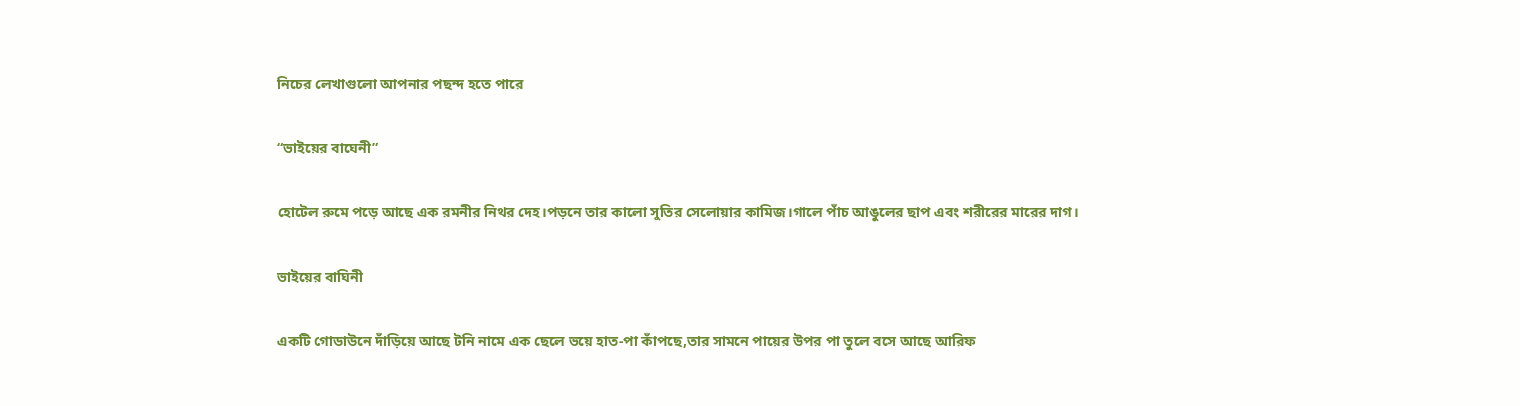নিচের লেখাগুলো আপনার পছন্দ হতে পারে

“ভাইয়ের বাঘেনী”

হোটেল রুমে পড়ে আছে এক রমনীর নিথর দেহ।পড়নে তার কালো সুতির সেলোয়ার কামিজ।গালে পাঁচ আঙুলের ছাপ এবং শরীরের মারের দাগ।

ভাইয়ের বাঘিনী

একটি গোডাউনে দাঁড়িয়ে আছে টনি নামে এক ছেলে ভয়ে হাত-পা কাঁপছে,তার সামনে পায়ের উপর পা তুলে বসে আছে আরিফ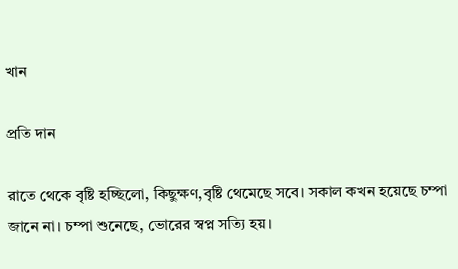খান

প্রতি দান

রাতে থেকে বৃষ্টি হচ্ছিলো, কিছুক্ষণ,বৃষ্টি থেমেছে সবে। সকাল কখন হয়েছে চম্পা জানে না। চম্পা শুনেছে, ভোরের স্বপ্ন সত্যি হয়।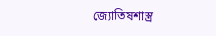জ্যোতিষশাস্ত্র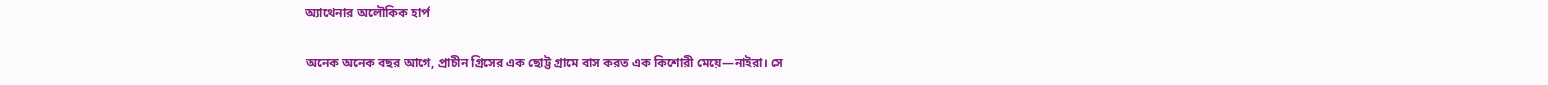অ্যাথেনার অলৌকিক হার্প

অনেক অনেক বছর আগে, প্রাচীন গ্রিসের এক ছোট্ট গ্রামে বাস করত এক কিশোরী মেয়ে—নাইরা। সে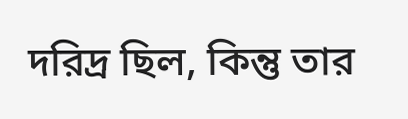দরিদ্র ছিল, কিন্তু তার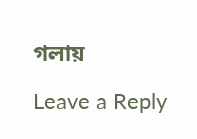গলায়

Leave a Reply